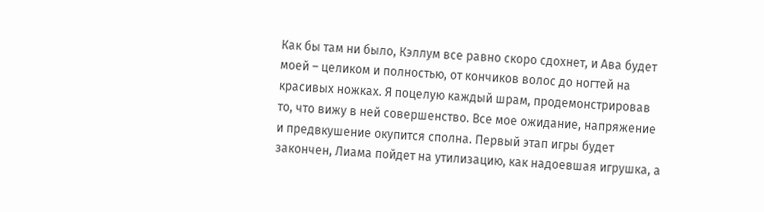Как бы там ни было, Кэллум все равно скоро сдохнет, и Ава будет моей – целиком и полностью, от кончиков волос до ногтей на красивых ножках. Я поцелую каждый шрам, продемонстрировав то, что вижу в ней совершенство. Все мое ожидание, напряжение и предвкушение окупится сполна. Первый этап игры будет закончен, Лиама пойдет на утилизацию, как надоевшая игрушка, а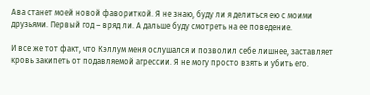Ава станет моей новой фавориткой. Я не знаю, буду ли я делиться ею с моими друзьями. Первый год – вряд ли. А дальше буду смотреть на ее поведение.

И все же тот факт, что Кэллум меня ослушался и позволил себе лишнее, заставляет кровь закипеть от подавляемой агрессии. Я не могу просто взять и убить его.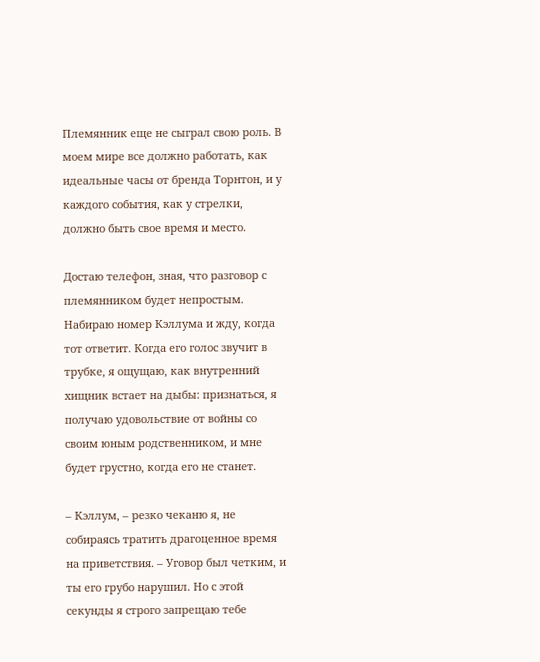Племянник еще не сыграл свою роль. В моем мире все должно работать, как идеальные часы от бренда Торнтон, и у каждого события, как у стрелки, должно быть свое время и место.

Достаю телефон, зная, что разговор с племянником будет непростым. Набираю номер Кэллума и жду, когда тот ответит. Когда его голос звучит в трубке, я ощущаю, как внутренний хищник встает на дыбы: признаться, я получаю удовольствие от войны со своим юным родственником, и мне будет грустно, когда его не станет.

– Кэллум, – резко чеканю я, не собираясь тратить драгоценное время на приветствия. – Уговор был четким, и ты его грубо нарушил. Но с этой секунды я строго запрещаю тебе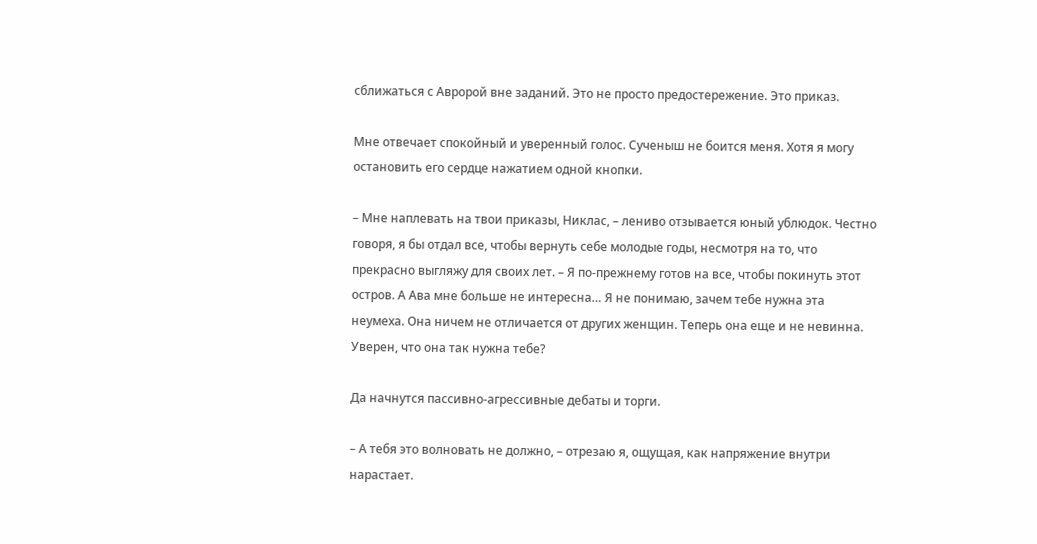сближаться с Авророй вне заданий. Это не просто предостережение. Это приказ.

Мне отвечает спокойный и уверенный голос. Сученыш не боится меня. Хотя я могу остановить его сердце нажатием одной кнопки.

– Мне наплевать на твои приказы, Никлас, – лениво отзывается юный ублюдок. Честно говоря, я бы отдал все, чтобы вернуть себе молодые годы, несмотря на то, что прекрасно выгляжу для своих лет. – Я по-прежнему готов на все, чтобы покинуть этот остров. А Ава мне больше не интересна… Я не понимаю, зачем тебе нужна эта неумеха. Она ничем не отличается от других женщин. Теперь она еще и не невинна. Уверен, что она так нужна тебе?

Да начнутся пассивно-агрессивные дебаты и торги.

– А тебя это волновать не должно, – отрезаю я, ощущая, как напряжение внутри нарастает.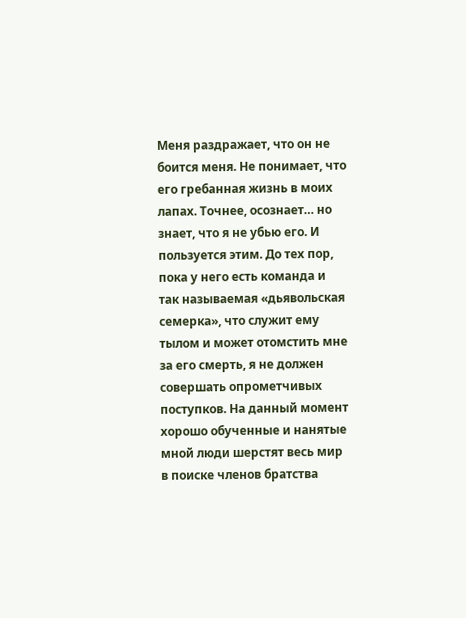Меня раздражает, что он не боится меня. Не понимает, что его гребанная жизнь в моих лапах. Точнее, осознает… но знает, что я не убью его. И пользуется этим. До тех пор, пока у него есть команда и так называемая «дьявольская семерка», что служит ему тылом и может отомстить мне за его смерть, я не должен совершать опрометчивых поступков. На данный момент хорошо обученные и нанятые мной люди шерстят весь мир в поиске членов братства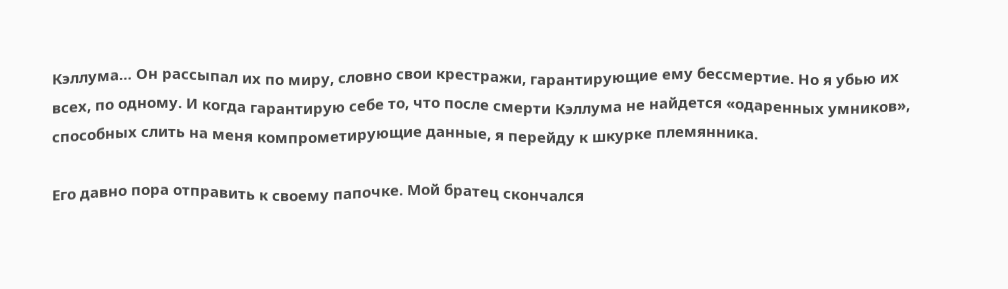Кэллума… Он рассыпал их по миру, словно свои крестражи, гарантирующие ему бессмертие. Но я убью их всех, по одному. И когда гарантирую себе то, что после смерти Кэллума не найдется «одаренных умников», способных слить на меня компрометирующие данные, я перейду к шкурке племянника.

Его давно пора отправить к своему папочке. Мой братец скончался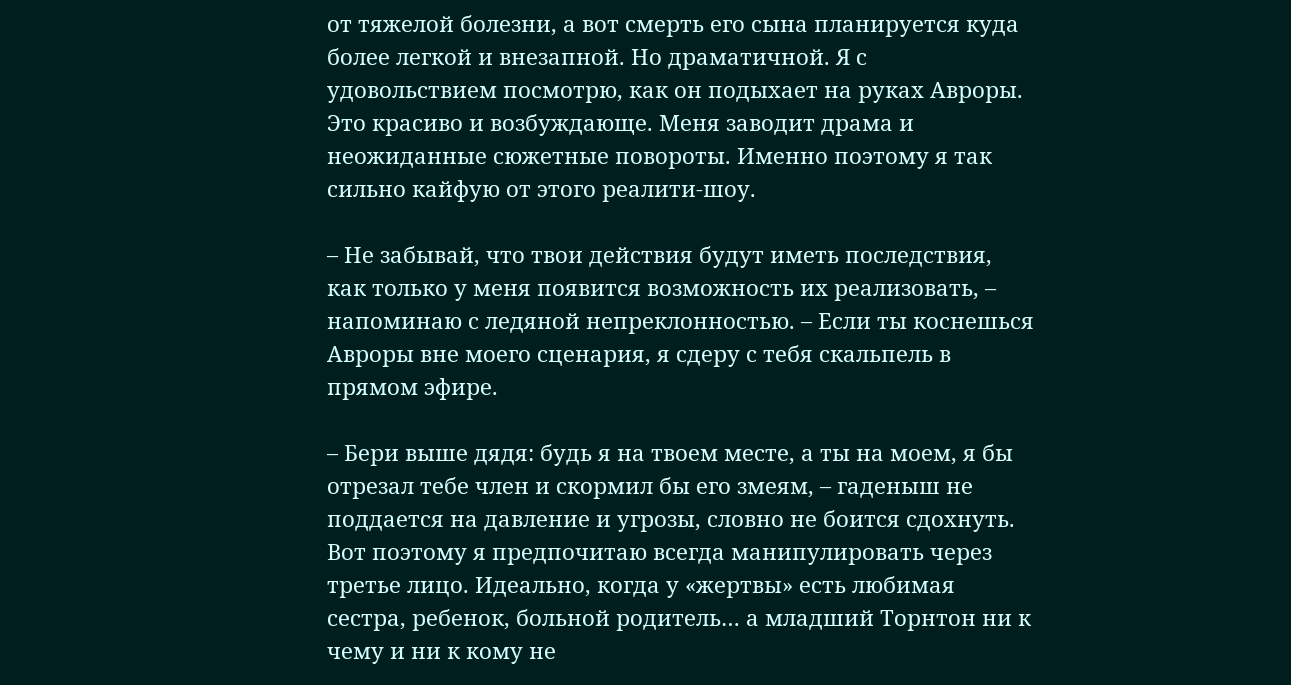от тяжелой болезни, а вот смерть его сына планируется куда более легкой и внезапной. Но драматичной. Я с удовольствием посмотрю, как он подыхает на руках Авроры. Это красиво и возбуждающе. Меня заводит драма и неожиданные сюжетные повороты. Именно поэтому я так сильно кайфую от этого реалити-шоу.

– Не забывай, что твои действия будут иметь последствия, как только у меня появится возможность их реализовать, – напоминаю с ледяной непреклонностью. – Если ты коснешься Авроры вне моего сценария, я сдеру с тебя скальпель в прямом эфире.

– Бери выше дядя: будь я на твоем месте, а ты на моем, я бы отрезал тебе член и скормил бы его змеям, – гаденыш не поддается на давление и угрозы, словно не боится сдохнуть. Вот поэтому я предпочитаю всегда манипулировать через третье лицо. Идеально, когда у «жертвы» есть любимая сестра, ребенок, больной родитель… а младший Торнтон ни к чему и ни к кому не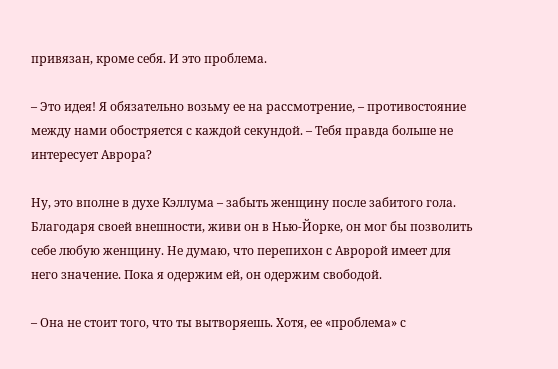привязан, кроме себя. И это проблема.

– Это идея! Я обязательно возьму ее на рассмотрение, – противостояние между нами обостряется с каждой секундой. – Тебя правда больше не интересует Аврора?

Ну, это вполне в духе Кэллума – забыть женщину после забитого гола. Благодаря своей внешности, живи он в Нью-Йорке, он мог бы позволить себе любую женщину. Не думаю, что перепихон с Авророй имеет для него значение. Пока я одержим ей, он одержим свободой.

– Она не стоит того, что ты вытворяешь. Хотя, ее «проблема» с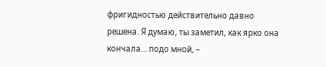фригидностью действительно давно решена. Я думаю, ты заметил, как ярко она кончала… подо мной, –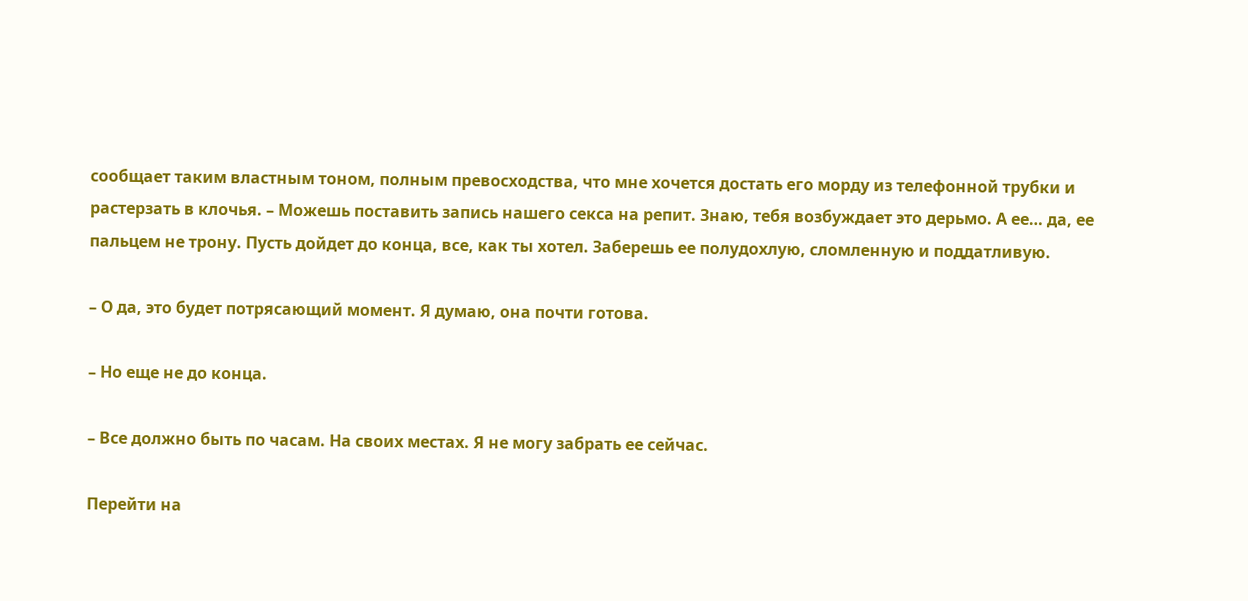сообщает таким властным тоном, полным превосходства, что мне хочется достать его морду из телефонной трубки и растерзать в клочья. – Можешь поставить запись нашего секса на репит. Знаю, тебя возбуждает это дерьмо. А ее… да, ее пальцем не трону. Пусть дойдет до конца, все, как ты хотел. Заберешь ее полудохлую, сломленную и поддатливую.

– О да, это будет потрясающий момент. Я думаю, она почти готова.

– Но еще не до конца.

– Все должно быть по часам. На своих местах. Я не могу забрать ее сейчас.

Перейти на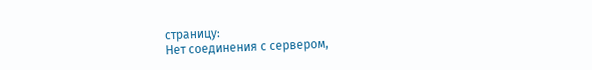страницу:
Нет соединения с сервером,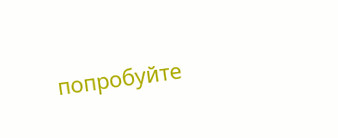попробуйте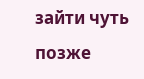зайти чуть позже